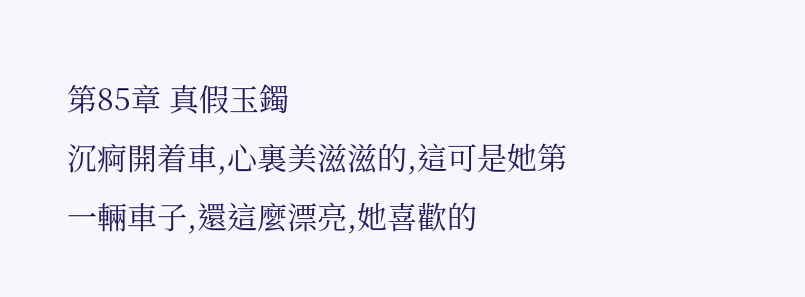第85章 真假玉鐲
沉痾開着車,心裏美滋滋的,這可是她第一輛車子,還這麼漂亮,她喜歡的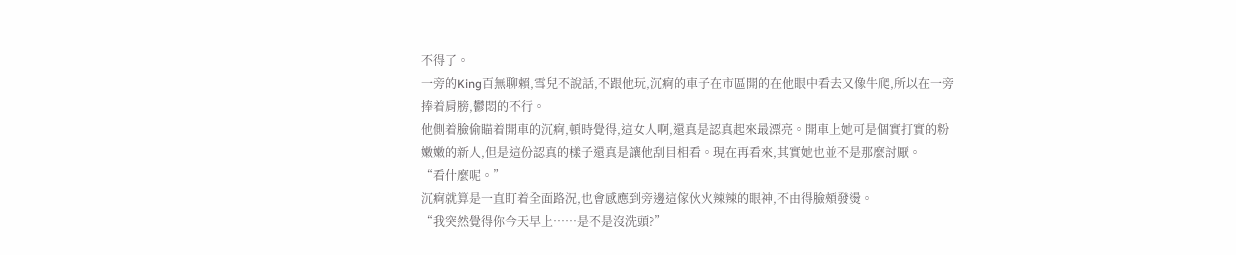不得了。
一旁的King百無聊賴,雪兒不說話,不跟他玩,沉痾的車子在市區開的在他眼中看去又像牛爬,所以在一旁捧着肩膀,鬱悶的不行。
他側着臉偷瞄着開車的沉痾,頓時覺得,這女人啊,還真是認真起來最漂亮。開車上她可是個實打實的粉嫩嫩的新人,但是這份認真的樣子還真是讓他刮目相看。現在再看來,其實她也並不是那麼討厭。
“看什麼呢。”
沉痾就算是一直盯着全面路況,也會感應到旁邊這傢伙火辣辣的眼神,不由得臉頰發燙。
“我突然覺得你今天早上……是不是沒洗頭?”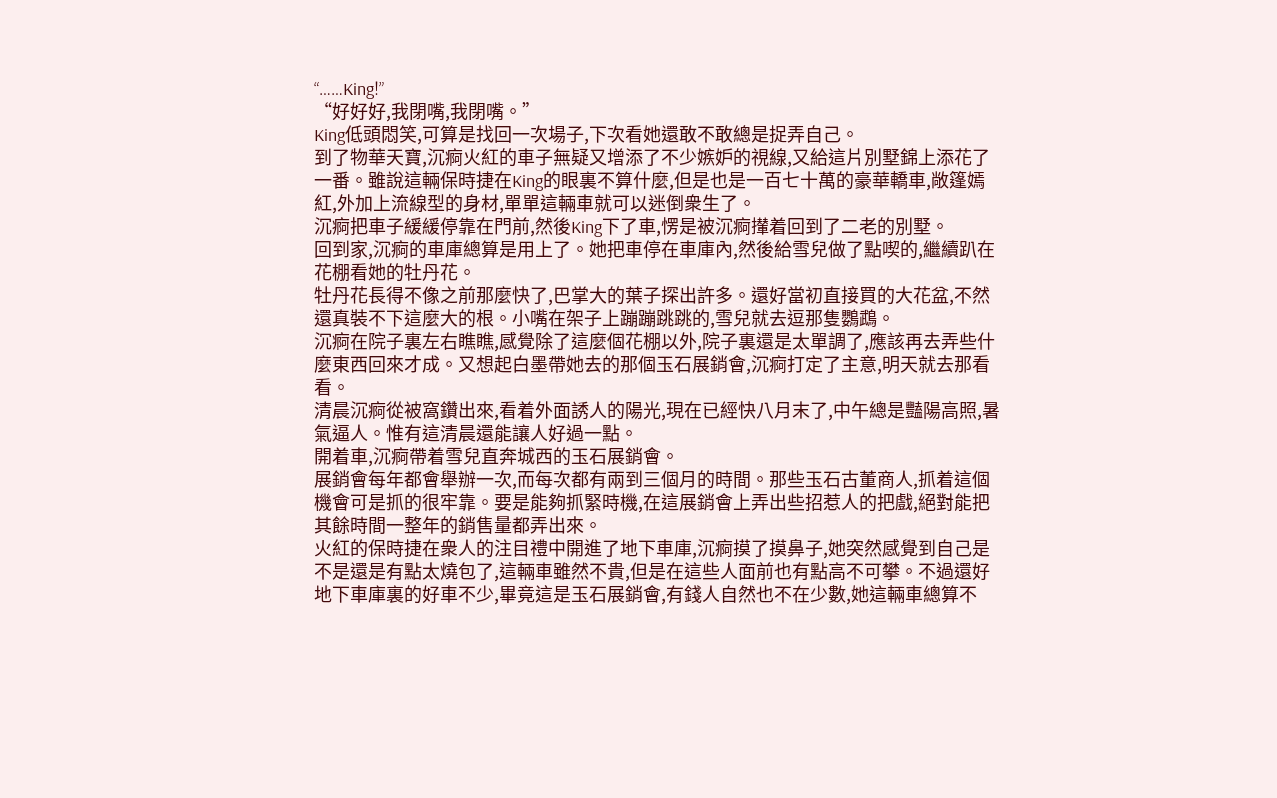“……King!”
“好好好,我閉嘴,我閉嘴。”
King低頭悶笑,可算是找回一次場子,下次看她還敢不敢總是捉弄自己。
到了物華天寶,沉痾火紅的車子無疑又增添了不少嫉妒的視線,又給這片別墅錦上添花了一番。雖說這輛保時捷在King的眼裏不算什麼,但是也是一百七十萬的豪華轎車,敞篷嫣紅,外加上流線型的身材,單單這輛車就可以迷倒衆生了。
沉痾把車子緩緩停靠在門前,然後King下了車,愣是被沉痾攆着回到了二老的別墅。
回到家,沉痾的車庫總算是用上了。她把車停在車庫內,然後給雪兒做了點喫的,繼續趴在花棚看她的牡丹花。
牡丹花長得不像之前那麼快了,巴掌大的葉子探出許多。還好當初直接買的大花盆,不然還真裝不下這麼大的根。小嘴在架子上蹦蹦跳跳的,雪兒就去逗那隻鸚鵡。
沉痾在院子裏左右瞧瞧,感覺除了這麼個花棚以外,院子裏還是太單調了,應該再去弄些什麼東西回來才成。又想起白墨帶她去的那個玉石展銷會,沉痾打定了主意,明天就去那看看。
清晨沉痾從被窩鑽出來,看着外面誘人的陽光,現在已經快八月末了,中午總是豔陽高照,暑氣逼人。惟有這清晨還能讓人好過一點。
開着車,沉痾帶着雪兒直奔城西的玉石展銷會。
展銷會每年都會舉辦一次,而每次都有兩到三個月的時間。那些玉石古董商人,抓着這個機會可是抓的很牢靠。要是能夠抓緊時機,在這展銷會上弄出些招惹人的把戲,絕對能把其餘時間一整年的銷售量都弄出來。
火紅的保時捷在衆人的注目禮中開進了地下車庫,沉痾摸了摸鼻子,她突然感覺到自己是不是還是有點太燒包了,這輛車雖然不貴,但是在這些人面前也有點高不可攀。不過還好地下車庫裏的好車不少,畢竟這是玉石展銷會,有錢人自然也不在少數,她這輛車總算不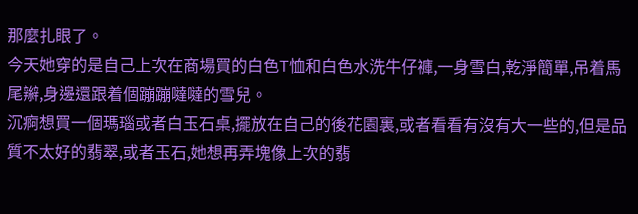那麼扎眼了。
今天她穿的是自己上次在商場買的白色T恤和白色水洗牛仔褲,一身雪白,乾淨簡單,吊着馬尾辮,身邊還跟着個蹦蹦噠噠的雪兒。
沉痾想買一個瑪瑙或者白玉石桌,擺放在自己的後花園裏,或者看看有沒有大一些的,但是品質不太好的翡翠,或者玉石,她想再弄塊像上次的翡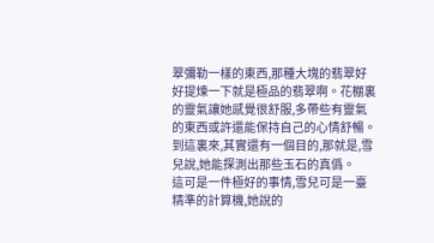翠彌勒一樣的東西,那種大塊的翡翠好好提煉一下就是極品的翡翠啊。花棚裏的靈氣讓她感覺很舒服,多帶些有靈氣的東西或許還能保持自己的心情舒暢。
到這裏來,其實還有一個目的,那就是,雪兒說,她能探測出那些玉石的真僞。
這可是一件極好的事情,雪兒可是一臺精準的計算機,她說的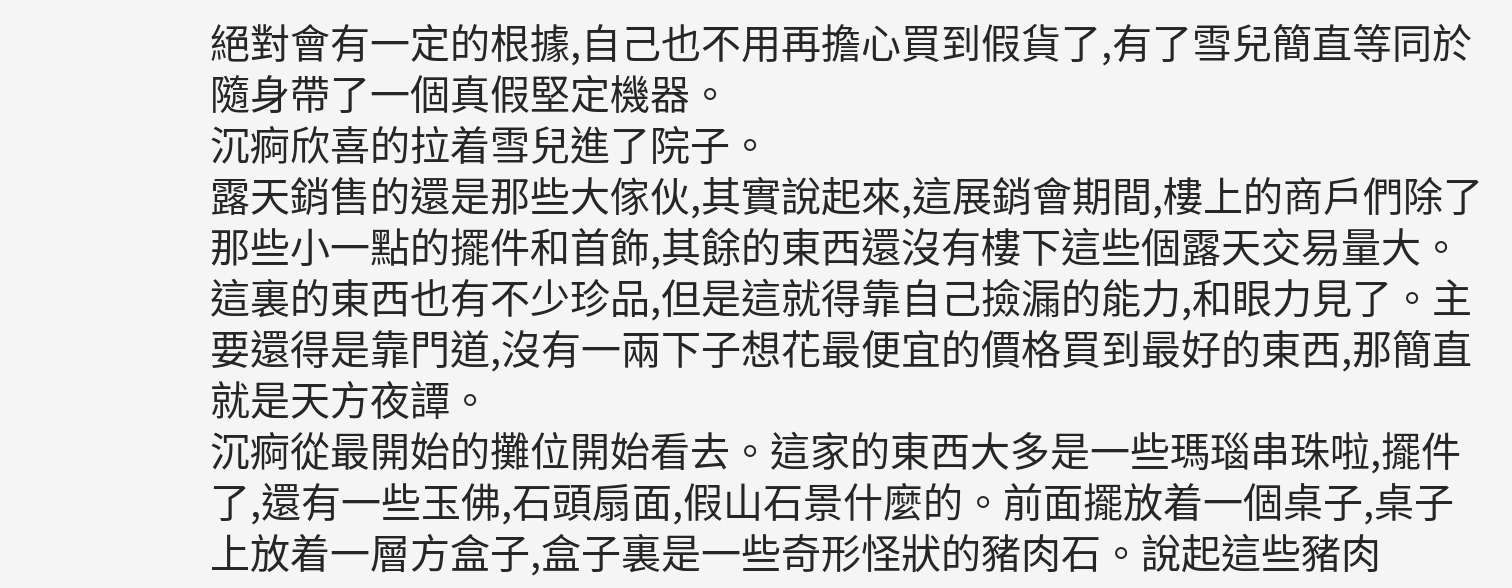絕對會有一定的根據,自己也不用再擔心買到假貨了,有了雪兒簡直等同於隨身帶了一個真假堅定機器。
沉痾欣喜的拉着雪兒進了院子。
露天銷售的還是那些大傢伙,其實說起來,這展銷會期間,樓上的商戶們除了那些小一點的擺件和首飾,其餘的東西還沒有樓下這些個露天交易量大。這裏的東西也有不少珍品,但是這就得靠自己撿漏的能力,和眼力見了。主要還得是靠門道,沒有一兩下子想花最便宜的價格買到最好的東西,那簡直就是天方夜譚。
沉痾從最開始的攤位開始看去。這家的東西大多是一些瑪瑙串珠啦,擺件了,還有一些玉佛,石頭扇面,假山石景什麼的。前面擺放着一個桌子,桌子上放着一層方盒子,盒子裏是一些奇形怪狀的豬肉石。說起這些豬肉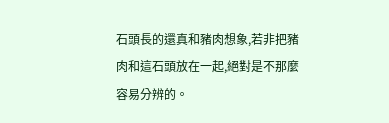石頭長的還真和豬肉想象,若非把豬肉和這石頭放在一起,絕對是不那麼容易分辨的。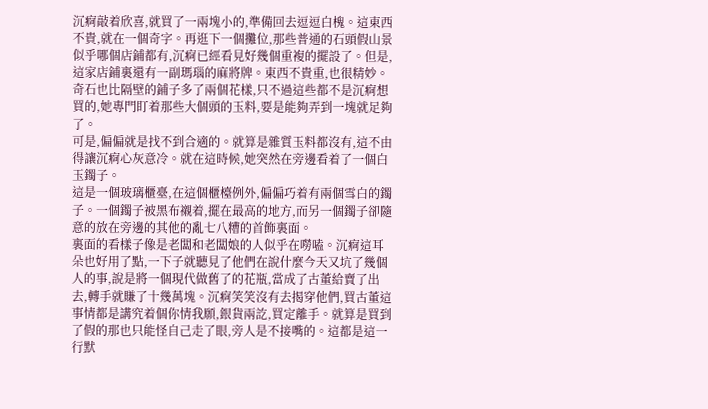沉痾敲着欣喜,就買了一兩塊小的,準備回去逗逗白槐。這東西不貴,就在一個奇字。再逛下一個攤位,那些普通的石頭假山景似乎哪個店鋪都有,沉痾已經看見好幾個重複的擺設了。但是,這家店鋪裏還有一副瑪瑙的麻將牌。東西不貴重,也很精妙。奇石也比隔壁的鋪子多了兩個花樣,只不過這些都不是沉痾想買的,她專門盯着那些大個頭的玉料,要是能夠弄到一塊就足夠了。
可是,偏偏就是找不到合適的。就算是雜質玉料都沒有,這不由得讓沉痾心灰意冷。就在這時候,她突然在旁邊看着了一個白玉鐲子。
這是一個玻璃櫃臺,在這個櫃檯例外,偏偏巧着有兩個雪白的鐲子。一個鐲子被黑布襯着,擺在最高的地方,而另一個鐲子卻隨意的放在旁邊的其他的亂七八糟的首飾裏面。
裏面的看樣子像是老闆和老闆娘的人似乎在嘮嗑。沉痾這耳朵也好用了點,一下子就聽見了他們在說什麼今天又坑了幾個人的事,說是將一個現代做舊了的花瓶,當成了古董給賣了出去,轉手就賺了十幾萬塊。沉痾笑笑沒有去揭穿他們,買古董這事情都是講究着個你情我願,銀貨兩訖,買定離手。就算是買到了假的那也只能怪自己走了眼,旁人是不接嘴的。這都是這一行默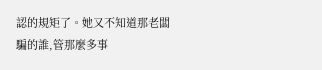認的規矩了。她又不知道那老闆騙的誰,管那麼多事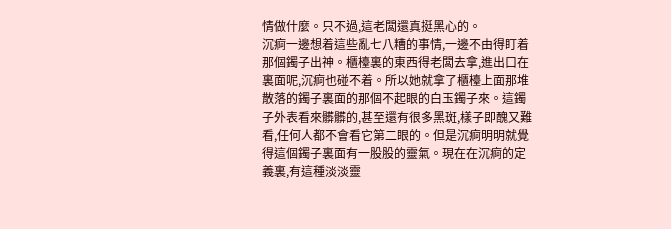情做什麼。只不過,這老闆還真挺黑心的。
沉痾一邊想着這些亂七八糟的事情,一邊不由得盯着那個鐲子出神。櫃檯裏的東西得老闆去拿,進出口在裏面呢,沉痾也碰不着。所以她就拿了櫃檯上面那堆散落的鐲子裏面的那個不起眼的白玉鐲子來。這鐲子外表看來髒髒的,甚至還有很多黑斑,樣子即醜又難看,任何人都不會看它第二眼的。但是沉痾明明就覺得這個鐲子裏面有一股股的靈氣。現在在沉痾的定義裏,有這種淡淡靈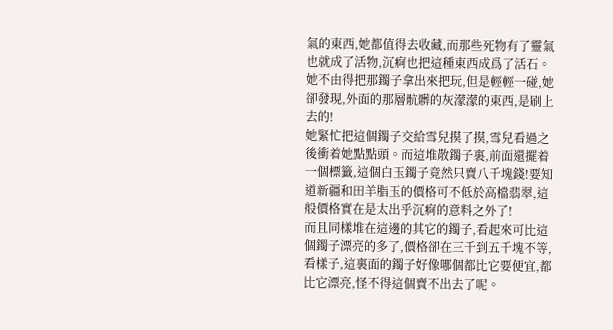氣的東西,她都值得去收藏,而那些死物有了靈氣也就成了活物,沉痾也把這種東西成爲了活石。她不由得把那鐲子拿出來把玩,但是輕輕一碰,她卻發現,外面的那層骯髒的灰濛濛的東西,是刷上去的!
她緊忙把這個鐲子交給雪兒摸了摸,雪兒看過之後衝着她點點頭。而這堆散鐲子裏,前面還擺着一個標籤,這個白玉鐲子竟然只賣八千塊錢!要知道新疆和田羊脂玉的價格可不低於高檔翡翠,這般價格實在是太出乎沉痾的意料之外了!
而且同樣堆在這邊的其它的鐲子,看起來可比這個鐲子漂亮的多了,價格卻在三千到五千塊不等,看樣子,這裏面的鐲子好像哪個都比它要便宜,都比它漂亮,怪不得這個賣不出去了呢。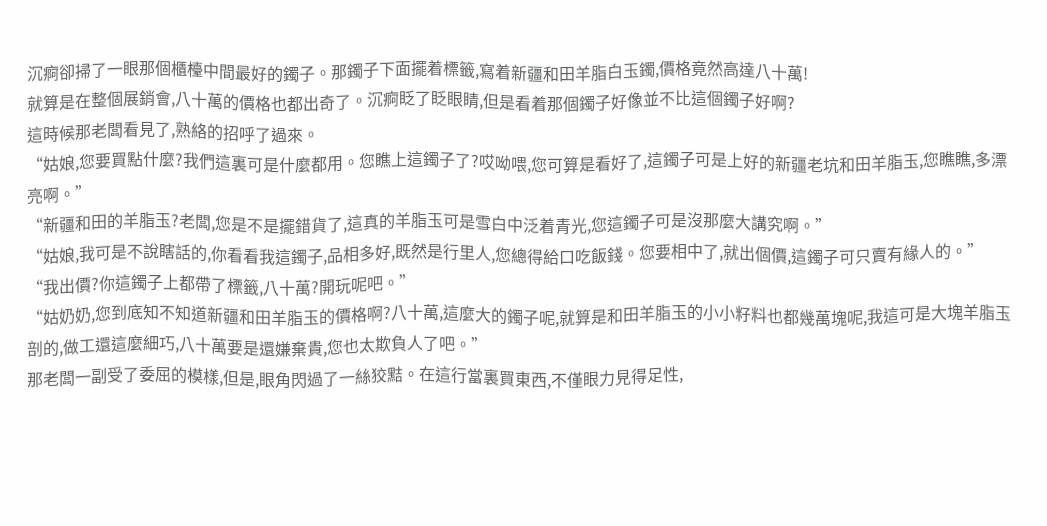沉痾卻掃了一眼那個櫃檯中間最好的鐲子。那鐲子下面擺着標籤,寫着新疆和田羊脂白玉鐲,價格竟然高達八十萬!
就算是在整個展銷會,八十萬的價格也都出奇了。沉痾眨了眨眼睛,但是看着那個鐲子好像並不比這個鐲子好啊?
這時候那老闆看見了,熟絡的招呼了過來。
“姑娘,您要買點什麼?我們這裏可是什麼都用。您瞧上這鐲子了?哎呦喂,您可算是看好了,這鐲子可是上好的新疆老坑和田羊脂玉,您瞧瞧,多漂亮啊。”
“新疆和田的羊脂玉?老闆,您是不是擺錯貨了,這真的羊脂玉可是雪白中泛着青光,您這鐲子可是沒那麼大講究啊。”
“姑娘,我可是不說瞎話的,你看看我這鐲子,品相多好,既然是行里人,您總得給口吃飯錢。您要相中了,就出個價,這鐲子可只賣有緣人的。”
“我出價?你這鐲子上都帶了標籤,八十萬?開玩呢吧。”
“姑奶奶,您到底知不知道新疆和田羊脂玉的價格啊?八十萬,這麼大的鐲子呢,就算是和田羊脂玉的小小籽料也都幾萬塊呢,我這可是大塊羊脂玉剖的,做工還這麼細巧,八十萬要是還嫌棄貴,您也太欺負人了吧。”
那老闆一副受了委屈的模樣,但是,眼角閃過了一絲狡黠。在這行當裏買東西,不僅眼力見得足性,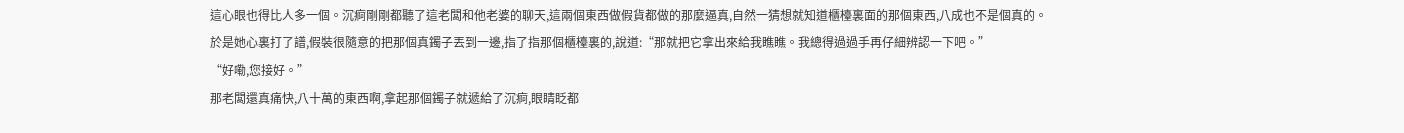這心眼也得比人多一個。沉痾剛剛都聽了這老闆和他老婆的聊天,這兩個東西做假貨都做的那麼逼真,自然一猜想就知道櫃檯裏面的那個東西,八成也不是個真的。
於是她心裏打了譜,假裝很隨意的把那個真鐲子丟到一邊,指了指那個櫃檯裏的,說道:“那就把它拿出來給我瞧瞧。我總得過過手再仔細辨認一下吧。”
“好嘞,您接好。”
那老闆還真痛快,八十萬的東西啊,拿起那個鐲子就遞給了沉痾,眼睛眨都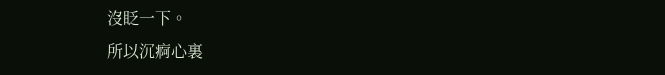沒眨一下。
所以沉痾心裏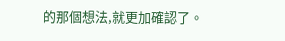的那個想法,就更加確認了。